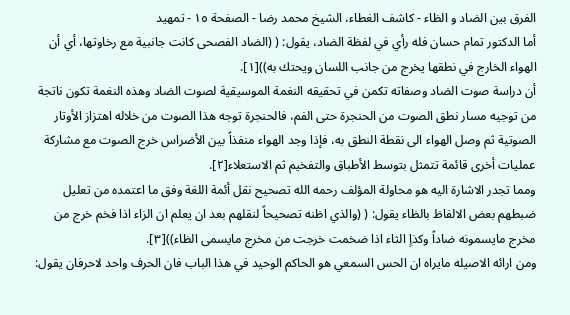الفرق بين الضاد و الظاء - كاشف الغطاء، الشيخ محمد رضا - الصفحة ١٥ - تمهيد
أما الدكتور تمام حسان فله رأي في لفظة الضاد، يقول: ( (الضاد الفصحى كانت جانبية مع رخاوتها، أي أن الهواء الخارج في نطقها يخرج من جانب اللسان ويحتك به))[١].
أن دراسة صوت الضاد وصفاته تكمن في تحقيقه النغمة الموسيقية لصوت الضاد وهذه النغمة تكون ناتجة من توجيه مسار نطق الصوت من الحنجرة حتى الفم، فالحنجرة توجه هذا الصوت من خلاله اهتزاز الأوتار الصوتية ثم وصل الهواء الى نقطة النطق به، فإذا وجد الهواء منفذاً بين الأضراس خرج الصوت مع مشاركة عمليات أخرى قائمة تتمثل بتوسط الأطباق والتفخيم ثم الاستعلاء[٢].
ومما تجدر الاشارة اليه هو محاولة المؤلف رحمه الله تصحيح نقل أئمة اللغة وفق ما اعتمده من تعليل ضبطهم بعض الالفاظ بالظاء يقول: ( (والذي اظنه تصحيحاً لنقلهم بعد ان يعلم ان الزاء اذا فخم خرج من مخرج مايسمونه ضاداً وكذاٍ الثاء اذا ضخمت خرجت من مخرج مايسمى الظاء))[٣].
ومن ارائه الاصيله مايراه ان الحس السمعي هو الحاكم الوحيد في هذا الباب فان الحرف واحد لاحرفان يقول: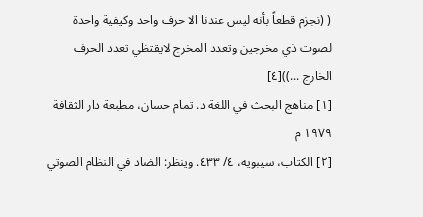( (نجزم قطعاً بأنه ليس عندنا الا حرف واحد وكيفية واحدة لصوت ذي مخرجين وتعدد المخرج لايقتظي تعدد الحرف الخارج ...))[٤]
[١] مناهج البحث في اللغة د. تمام حسان، مطبعة دار الثقافة ١٩٧٩ م
[٢] الكتاب، سيبويه، ٤/ ٤٣٣. وينظر: الضاد في النظام الصوتي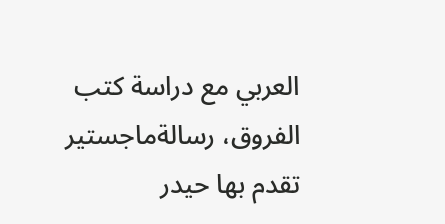العربي مع دراسة كتب الفروق، رسالةماجستير تقدم بها حيدر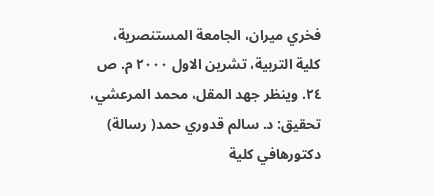فخري ميران، الجامعة المستنصرية، كلية التربية، تشرين الاول ٢٠٠٠ م. ص ٢٤. وينظر جهد المقل، محمد المرعشي، تحقيق: د. سالم قدوري حمد( رسالة) دكتورهافي كلية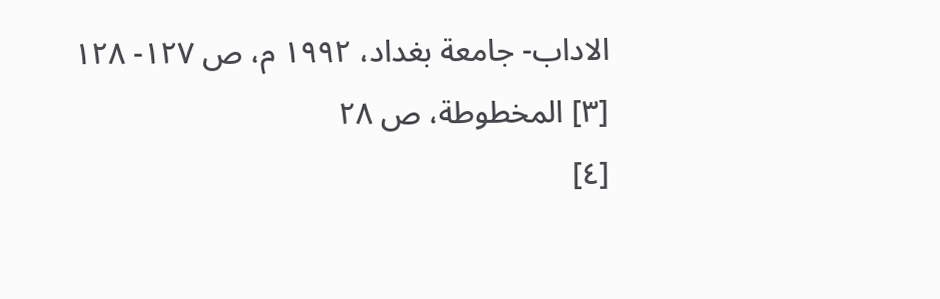الاداب- جامعة بغداد، ١٩٩٢ م، ص ١٢٧- ١٢٨
[٣] المخطوطة، ص ٢٨
[٤]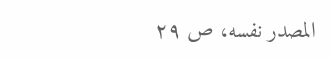المصدر نفسه، ص ٢٩